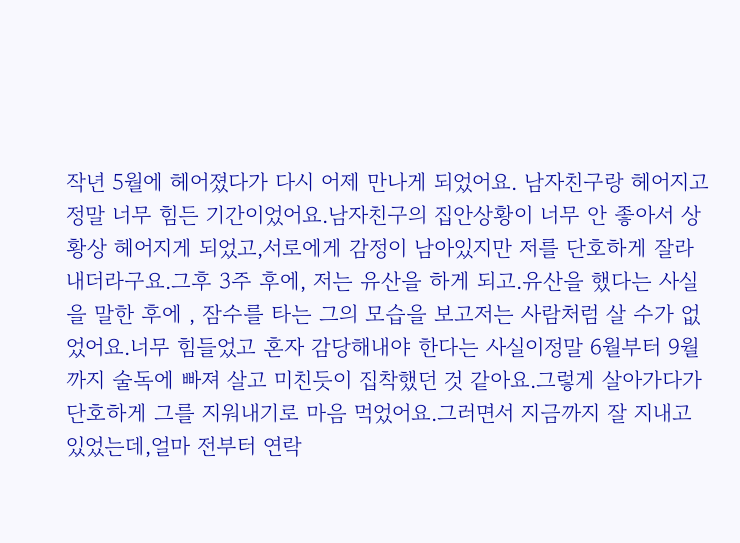작년 5월에 헤어졌다가 다시 어제 만나게 되었어요. 남자친구랑 헤어지고 정말 너무 힘든 기간이었어요.남자친구의 집안상황이 너무 안 좋아서 상황상 헤어지게 되었고,서로에게 감정이 남아있지만 저를 단호하게 잘라내더라구요.그후 3주 후에, 저는 유산을 하게 되고.유산을 했다는 사실을 말한 후에 , 잠수를 타는 그의 모습을 보고저는 사람처럼 살 수가 없었어요.너무 힘들었고 혼자 감당해내야 한다는 사실이정말 6월부터 9월까지 술독에 빠져 살고 미친듯이 집착했던 것 같아요.그렇게 살아가다가 단호하게 그를 지워내기로 마음 먹었어요.그러면서 지금까지 잘 지내고 있었는데,얼마 전부터 연락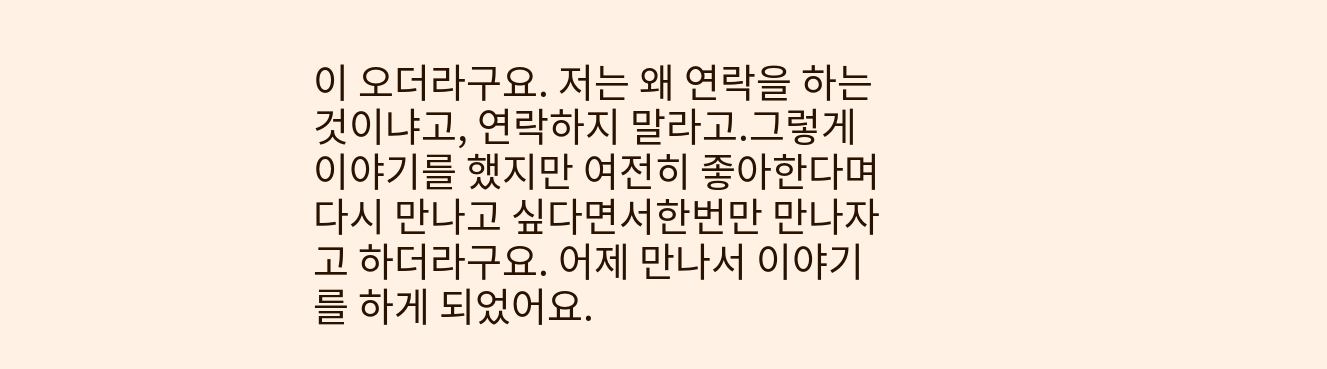이 오더라구요. 저는 왜 연락을 하는것이냐고, 연락하지 말라고.그렇게 이야기를 했지만 여전히 좋아한다며 다시 만나고 싶다면서한번만 만나자고 하더라구요. 어제 만나서 이야기를 하게 되었어요.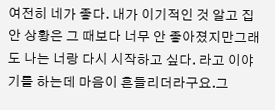여전히 네가 좋다. 내가 이기적인 것 알고 집안 상황은 그 때보다 너무 안 좋아졌지만그래도 나는 너랑 다시 시작하고 싶다. 라고 이야기를 하는데 마음이 흔들리더라구요.그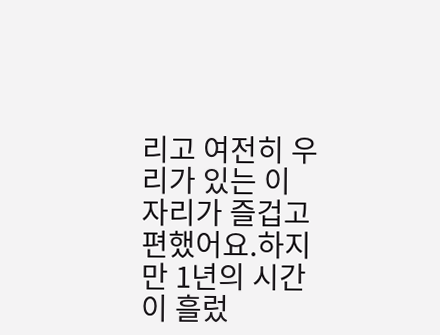리고 여전히 우리가 있는 이 자리가 즐겁고 편했어요.하지만 1년의 시간이 흘렀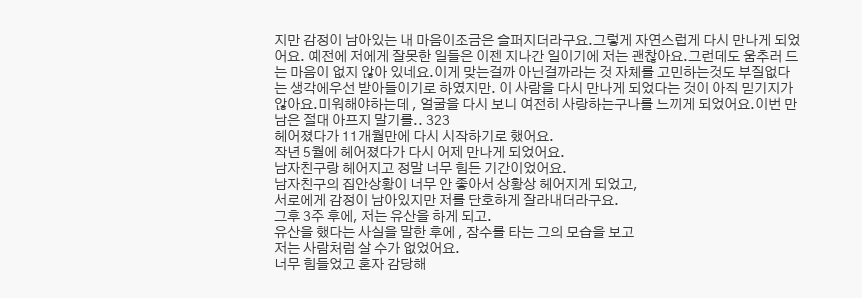지만 감정이 남아있는 내 마음이조금은 슬퍼지더라구요.그렇게 자연스럽게 다시 만나게 되었어요. 예전에 저에게 잘못한 일들은 이젠 지나간 일이기에 저는 괜찮아요.그런데도 움추러 드는 마음이 없지 않아 있네요.이게 맞는걸까 아닌걸까라는 것 자체를 고민하는것도 부질없다는 생각에우선 받아들이기로 하였지만. 이 사람을 다시 만나게 되었다는 것이 아직 믿기지가 않아요.미워해야하는데 , 얼굴을 다시 보니 여전히 사랑하는구나를 느끼게 되었어요.이번 만남은 절대 아프지 말기를.. 323
헤어졌다가 11개월만에 다시 시작하기로 했어요.
작년 5월에 헤어졌다가 다시 어제 만나게 되었어요.
남자친구랑 헤어지고 정말 너무 힘든 기간이었어요.
남자친구의 집안상황이 너무 안 좋아서 상황상 헤어지게 되었고,
서로에게 감정이 남아있지만 저를 단호하게 잘라내더라구요.
그후 3주 후에, 저는 유산을 하게 되고.
유산을 했다는 사실을 말한 후에 , 잠수를 타는 그의 모습을 보고
저는 사람처럼 살 수가 없었어요.
너무 힘들었고 혼자 감당해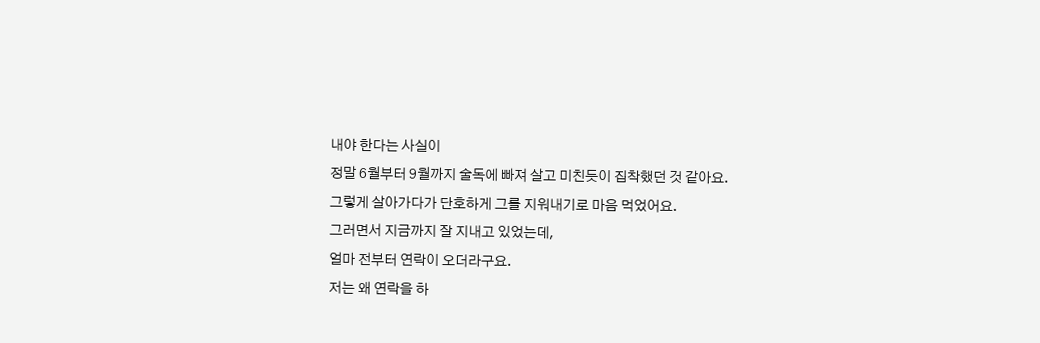내야 한다는 사실이
정말 6월부터 9월까지 술독에 빠져 살고 미친듯이 집착했던 것 같아요.
그렇게 살아가다가 단호하게 그를 지워내기로 마음 먹었어요.
그러면서 지금까지 잘 지내고 있었는데,
얼마 전부터 연락이 오더라구요.
저는 왜 연락을 하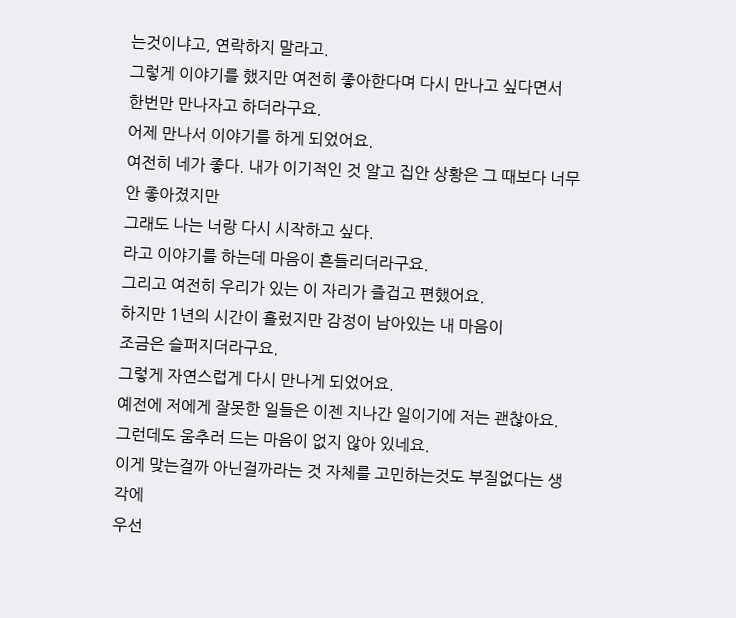는것이냐고, 연락하지 말라고.
그렇게 이야기를 했지만 여전히 좋아한다며 다시 만나고 싶다면서
한번만 만나자고 하더라구요.
어제 만나서 이야기를 하게 되었어요.
여전히 네가 좋다. 내가 이기적인 것 알고 집안 상황은 그 때보다 너무 안 좋아졌지만
그래도 나는 너랑 다시 시작하고 싶다.
라고 이야기를 하는데 마음이 흔들리더라구요.
그리고 여전히 우리가 있는 이 자리가 즐겁고 편했어요.
하지만 1년의 시간이 흘렀지만 감정이 남아있는 내 마음이
조금은 슬퍼지더라구요.
그렇게 자연스럽게 다시 만나게 되었어요.
예전에 저에게 잘못한 일들은 이젠 지나간 일이기에 저는 괜찮아요.
그런데도 움추러 드는 마음이 없지 않아 있네요.
이게 맞는걸까 아닌걸까라는 것 자체를 고민하는것도 부질없다는 생각에
우선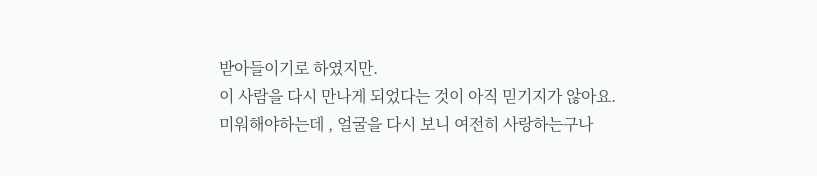받아들이기로 하였지만.
이 사람을 다시 만나게 되었다는 것이 아직 믿기지가 않아요.
미워해야하는데 , 얼굴을 다시 보니 여전히 사랑하는구나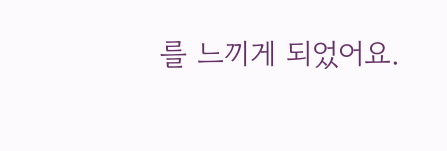를 느끼게 되었어요.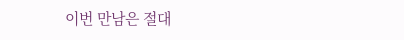이번 만남은 절대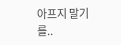아프지 말기를..